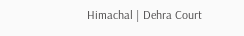Himachal | Dehra Court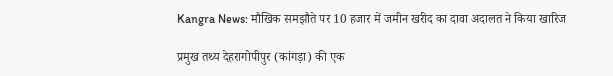Kangra News: मौखिक समझौते पर 10 हजार में जमीन खरीद का दावा अदालत ने किया खारिज

प्रमुख तथ्य देहरागोपीपुर (कांगड़ा) की एक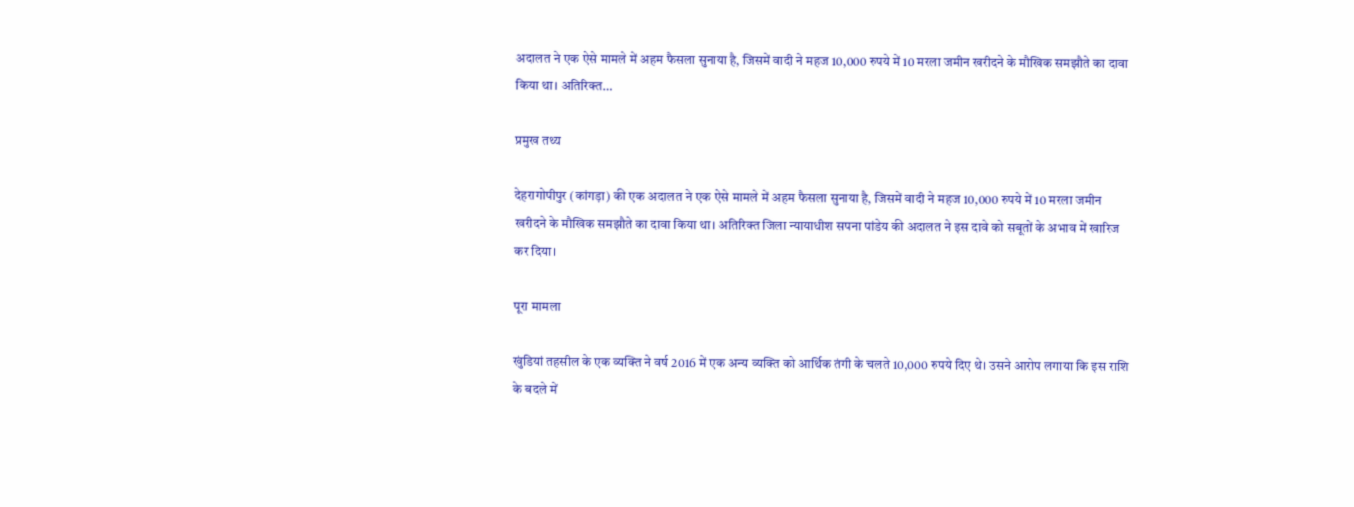अदालत ने एक ऐसे मामले में अहम फैसला सुनाया है, जिसमें वादी ने महज 10,000 रुपये में 10 मरला जमीन खरीदने के मौखिक समझौते का दावा किया था। अतिरिक्त…

प्रमुख तथ्य

देहरागोपीपुर (कांगड़ा) की एक अदालत ने एक ऐसे मामले में अहम फैसला सुनाया है, जिसमें वादी ने महज 10,000 रुपये में 10 मरला जमीन खरीदने के मौखिक समझौते का दावा किया था। अतिरिक्त जिला न्यायाधीश सपना पांडेय की अदालत ने इस दावे को सबूतों के अभाव में खारिज कर दिया।

पूरा मामला

खुंडियां तहसील के एक व्यक्ति ने वर्ष 2016 में एक अन्य व्यक्ति को आर्थिक तंगी के चलते 10,000 रुपये दिए थे। उसने आरोप लगाया कि इस राशि के बदले में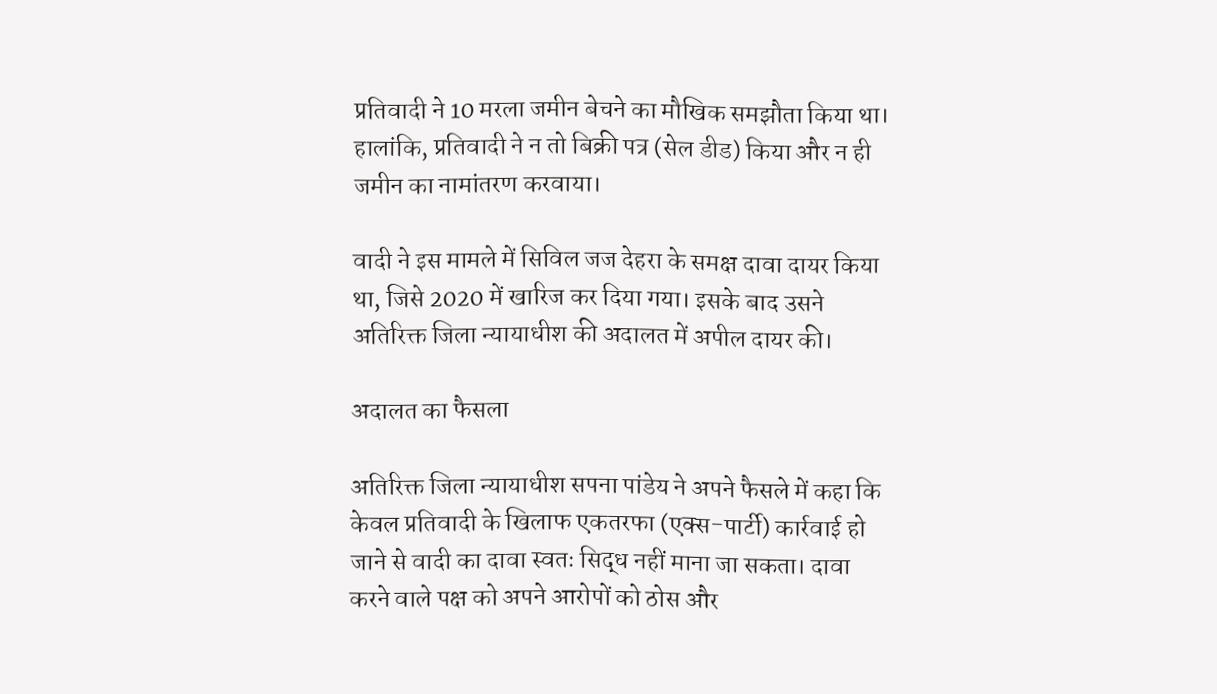प्रतिवादी ने 10 मरला जमीन बेचने का मौखिक समझौता किया था। हालांकि, प्रतिवादी ने न तो बिक्री पत्र (सेल डीड) किया और न ही जमीन का नामांतरण करवाया।

वादी ने इस मामले में सिविल जज देहरा के समक्ष दावा दायर किया था, जिसे 2020 में खारिज कर दिया गया। इसके बाद उसने अतिरिक्त जिला न्यायाधीश की अदालत में अपील दायर की।

अदालत का फैसला

अतिरिक्त जिला न्यायाधीश सपना पांडेय ने अपने फैसले में कहा कि केवल प्रतिवादी के खिलाफ एकतरफा (एक्स-पार्टी) कार्रवाई हो जाने से वादी का दावा स्वतः सिद्ध नहीं माना जा सकता। दावा करने वाले पक्ष को अपने आरोपों को ठोस और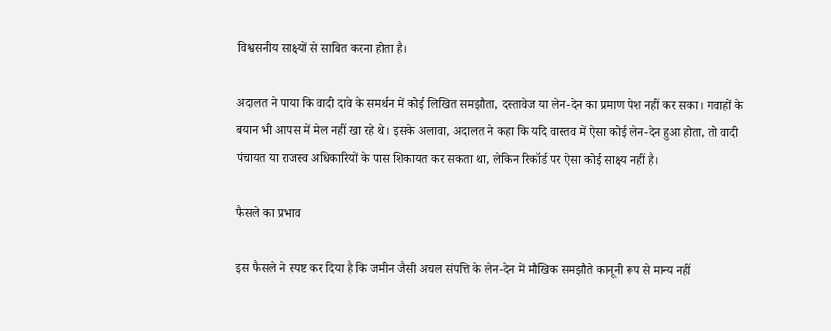विश्वसनीय साक्ष्यों से साबित करना होता है।

अदालत ने पाया कि वादी दावे के समर्थन में कोई लिखित समझौता, दस्तावेज या लेन-देन का प्रमाण पेश नहीं कर सका। गवाहों के बयान भी आपस में मेल नहीं खा रहे थे। इसके अलावा, अदालत ने कहा कि यदि वास्तव में ऐसा कोई लेन-देन हुआ होता, तो वादी पंचायत या राजस्व अधिकारियों के पास शिकायत कर सकता था, लेकिन रिकॉर्ड पर ऐसा कोई साक्ष्य नहीं है।

फैसले का प्रभाव

इस फैसले ने स्पष्ट कर दिया है कि जमीन जैसी अचल संपत्ति के लेन-देन में मौखिक समझौते कानूनी रूप से मान्य नहीं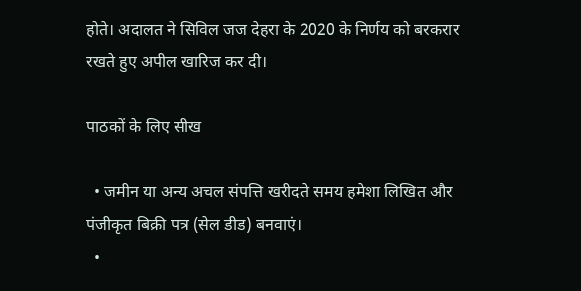होते। अदालत ने सिविल जज देहरा के 2020 के निर्णय को बरकरार रखते हुए अपील खारिज कर दी।

पाठकों के लिए सीख

  • जमीन या अन्य अचल संपत्ति खरीदते समय हमेशा लिखित और पंजीकृत बिक्री पत्र (सेल डीड) बनवाएं।
  •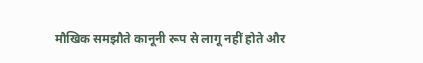मौखिक समझौते कानूनी रूप से लागू नहीं होते और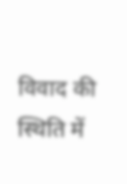विवाद की स्थिति में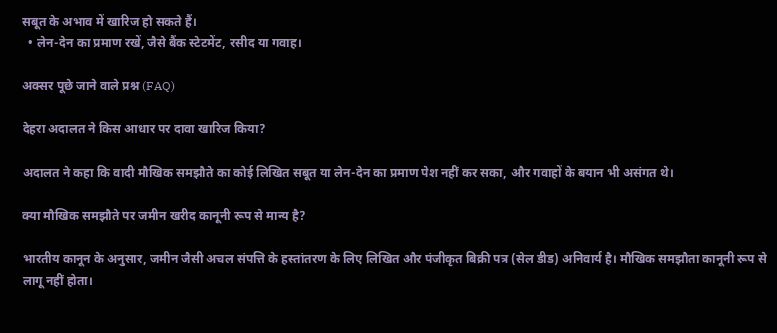सबूत के अभाव में खारिज हो सकते हैं।
  • लेन-देन का प्रमाण रखें, जैसे बैंक स्टेटमेंट, रसीद या गवाह।

अक्सर पूछे जाने वाले प्रश्न (FAQ)

देहरा अदालत ने किस आधार पर दावा खारिज किया?

अदालत ने कहा कि वादी मौखिक समझौते का कोई लिखित सबूत या लेन-देन का प्रमाण पेश नहीं कर सका, और गवाहों के बयान भी असंगत थे।

क्या मौखिक समझौते पर जमीन खरीद कानूनी रूप से मान्य है?

भारतीय कानून के अनुसार, जमीन जैसी अचल संपत्ति के हस्तांतरण के लिए लिखित और पंजीकृत बिक्री पत्र (सेल डीड) अनिवार्य है। मौखिक समझौता कानूनी रूप से लागू नहीं होता।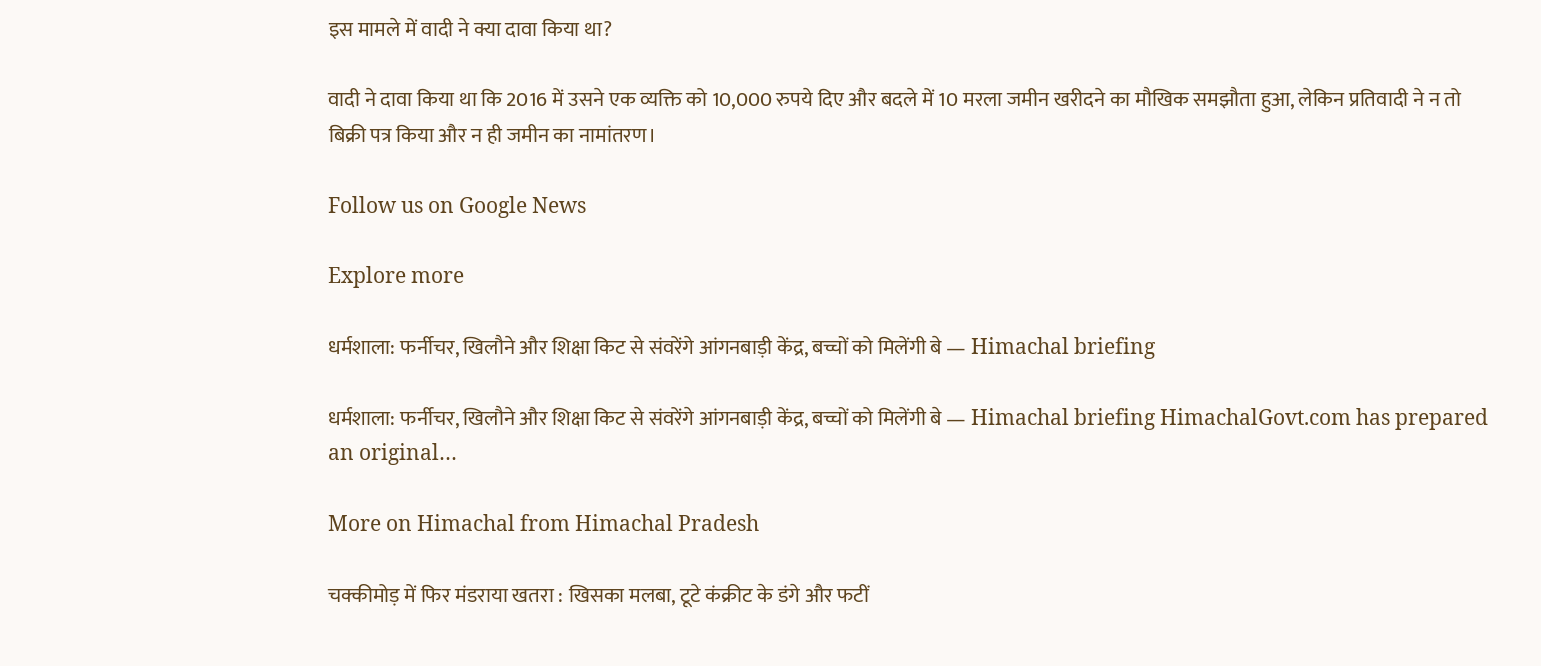इस मामले में वादी ने क्या दावा किया था?

वादी ने दावा किया था कि 2016 में उसने एक व्यक्ति को 10,000 रुपये दिए और बदले में 10 मरला जमीन खरीदने का मौखिक समझौता हुआ, लेकिन प्रतिवादी ने न तो बिक्री पत्र किया और न ही जमीन का नामांतरण।

Follow us on Google News

Explore more

धर्मशाला: फर्नीचर, खिलौने और शिक्षा किट से संवरेंगे आंगनबाड़ी केंद्र, बच्चों को मिलेंगी बे — Himachal briefing

धर्मशाला: फर्नीचर, खिलौने और शिक्षा किट से संवरेंगे आंगनबाड़ी केंद्र, बच्चों को मिलेंगी बे — Himachal briefing HimachalGovt.com has prepared an original…

More on Himachal from Himachal Pradesh

चक्कीमोड़ में फिर मंडराया खतरा : खिसका मलबा, टूटे कंक्रीट के डंगे और फटीं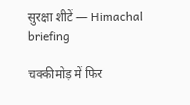सुरक्षा शीटें — Himachal briefing

चक्कीमोड़ में फिर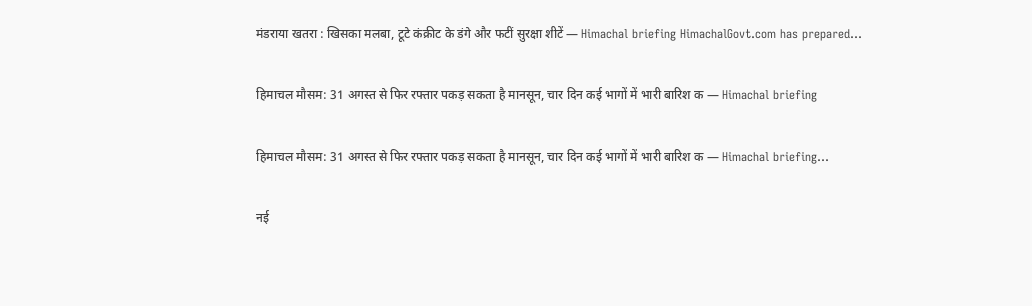मंडराया खतरा : खिसका मलबा, टूटे कंक्रीट के डंगे और फटीं सुरक्षा शीटें — Himachal briefing HimachalGovt.com has prepared…

हिमाचल मौसम: 31 अगस्त से फिर रफ्तार पकड़ सकता है मानसून, चार दिन कई भागों में भारी बारिश क — Himachal briefing

हिमाचल मौसम: 31 अगस्त से फिर रफ्तार पकड़ सकता है मानसून, चार दिन कई भागों में भारी बारिश क — Himachal briefing…

नई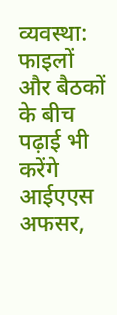व्यवस्था: फाइलों और बैठकों के बीच पढ़ाई भी करेंगे आईएएस अफसर,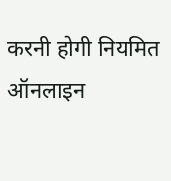करनी होगी नियमित ऑनलाइन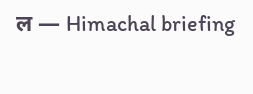ल — Himachal briefing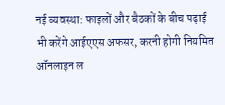नई व्यवस्था: फाइलों और बैठकों के बीच पढ़ाई भी करेंगे आईएएस अफसर, करनी होगी नियमित ऑनलाइन ल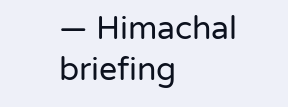— Himachal briefing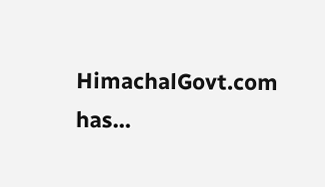HimachalGovt.com has…